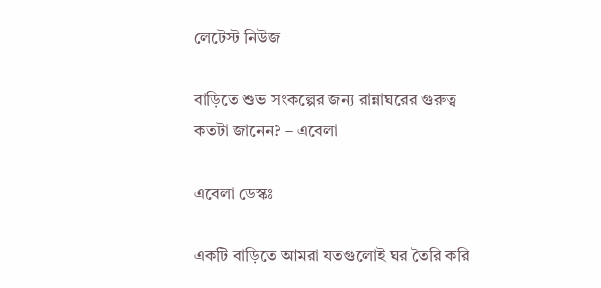লেটেস্ট নিউজ

বাড়িতে শুভ সংকল্পের জন্য রান্নাঘরের গুরুত্ব কতটা জানেন? – এবেলা

এবেলা ডেস্কঃ

একটি বাড়িতে আমরা যতগুলোই ঘর তৈরি করি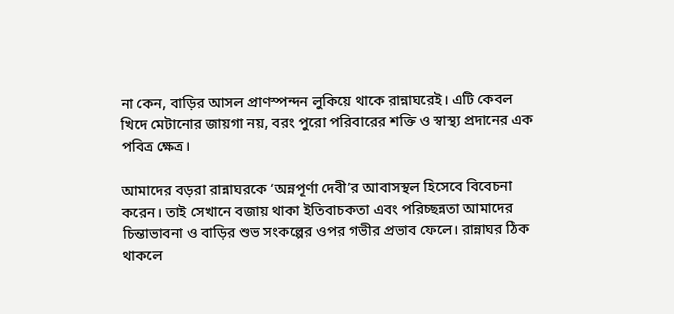না কেন, বাড়ির আসল প্রাণস্পন্দন লুকিয়ে থাকে রান্নাঘরেই। এটি কেবল খিদে মেটানোর জায়গা নয়, বরং পুরো পরিবারের শক্তি ও স্বাস্থ্য প্রদানের এক পবিত্র ক্ষেত্র।

আমাদের বড়রা রান্নাঘরকে ‘অন্নপূর্ণা দেবী’র আবাসস্থল হিসেবে বিবেচনা করেন। তাই সেখানে বজায় থাকা ইতিবাচকতা এবং পরিচ্ছন্নতা আমাদের চিন্তাভাবনা ও বাড়ির শুভ সংকল্পের ওপর গভীর প্রভাব ফেলে। রান্নাঘর ঠিক থাকলে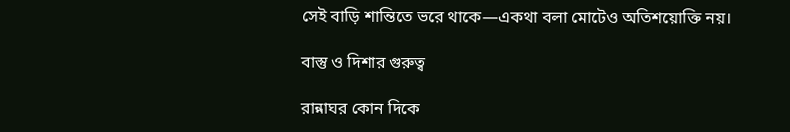সেই বাড়ি শান্তিতে ভরে থাকে—একথা বলা মোটেও অতিশয়োক্তি নয়।

বাস্তু ও দিশার গুরুত্ব

রান্নাঘর কোন দিকে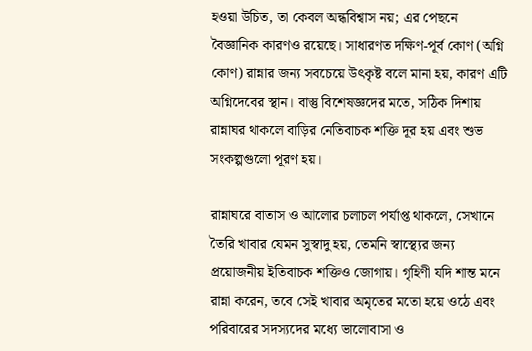হওয়া উচিত, তা কেবল অন্ধবিশ্বাস নয়; এর পেছনে বৈজ্ঞানিক কারণও রয়েছে। সাধারণত দক্ষিণ-পূর্ব কোণ (অগ্নি কোণ) রান্নার জন্য সবচেয়ে উৎকৃষ্ট বলে মানা হয়, কারণ এটি অগ্নিদেবের স্থান। বাস্তু বিশেষজ্ঞদের মতে, সঠিক দিশায় রান্নাঘর থাকলে বাড়ির নেতিবাচক শক্তি দূর হয় এবং শুভ সংকল্পগুলো পূরণ হয়।

রান্নাঘরে বাতাস ও আলোর চলাচল পর্যাপ্ত থাকলে, সেখানে তৈরি খাবার যেমন সুস্বাদু হয়, তেমনি স্বাস্থ্যের জন্য প্রয়োজনীয় ইতিবাচক শক্তিও জোগায়। গৃহিণী যদি শান্ত মনে রান্না করেন, তবে সেই খাবার অমৃতের মতো হয়ে ওঠে এবং পরিবারের সদস্যদের মধ্যে ভালোবাসা ও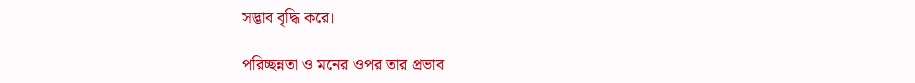সদ্ভাব বৃদ্ধি করে।

পরিচ্ছন্নতা ও মনের ওপর তার প্রভাব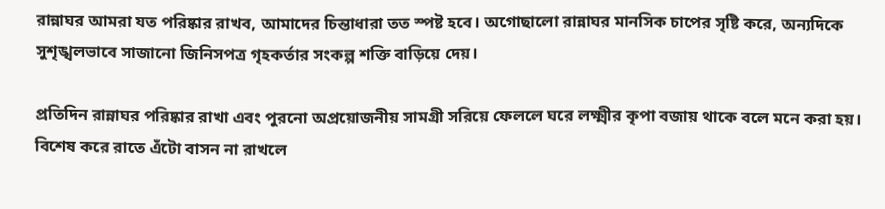রান্নাঘর আমরা যত পরিষ্কার রাখব, আমাদের চিন্তাধারা তত স্পষ্ট হবে। অগোছালো রান্নাঘর মানসিক চাপের সৃষ্টি করে, অন্যদিকে সুশৃঙ্খলভাবে সাজানো জিনিসপত্র গৃহকর্তার সংকল্প শক্তি বাড়িয়ে দেয়।

প্রতিদিন রান্নাঘর পরিষ্কার রাখা এবং পুরনো অপ্রয়োজনীয় সামগ্রী সরিয়ে ফেললে ঘরে লক্ষ্মীর কৃপা বজায় থাকে বলে মনে করা হয়। বিশেষ করে রাতে এঁটো বাসন না রাখলে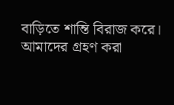বাড়িতে শান্তি বিরাজ করে। আমাদের গ্রহণ করা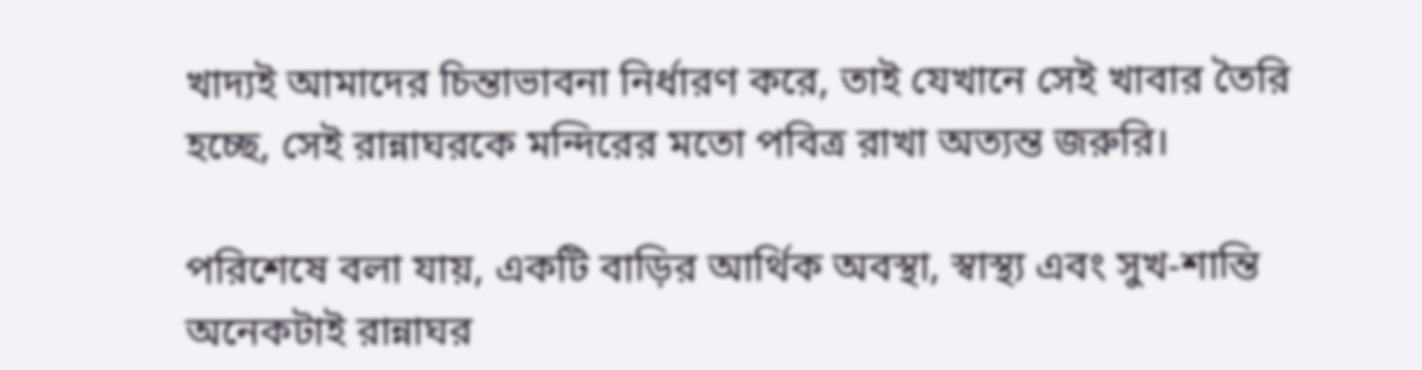খাদ্যই আমাদের চিন্তাভাবনা নির্ধারণ করে, তাই যেখানে সেই খাবার তৈরি হচ্ছে, সেই রান্নাঘরকে মন্দিরের মতো পবিত্র রাখা অত্যন্ত জরুরি।

পরিশেষে বলা যায়, একটি বাড়ির আর্থিক অবস্থা, স্বাস্থ্য এবং সুখ-শান্তি অনেকটাই রান্নাঘর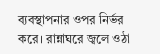ব্যবস্থাপনার ওপর নির্ভর করে। রান্নাঘরে জ্বলে ওঠা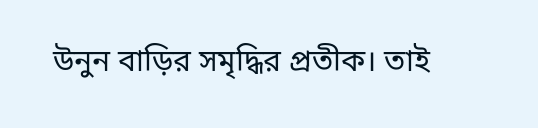উনুন বাড়ির সমৃদ্ধির প্রতীক। তাই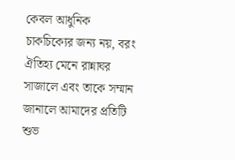কেবল আধুনিক চাকচিক্যের জন্য নয়, বরং ঐতিহ্য মেনে রান্নাঘর সাজালে এবং তাকে সম্মান জানালে আমাদের প্রতিটি শুভ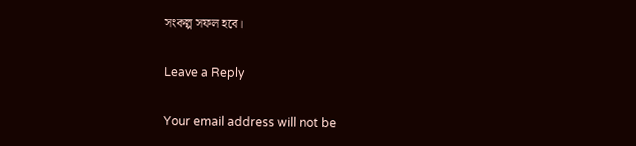সংকল্প সফল হবে।

Leave a Reply

Your email address will not be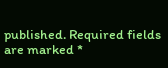published. Required fields are marked *